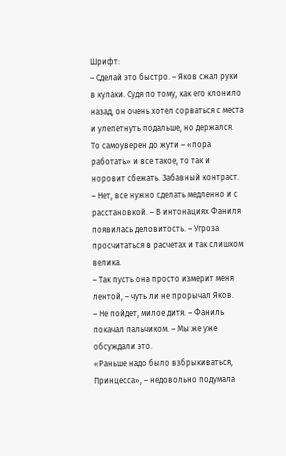Шрифт:
– Сделай это быстро. – Яков сжал руки в кулаки. Судя по тому, как его клонило назад, он очень хотел сорваться с места и улепетнуть подальше, но держался.
То самоуверен до жути – «пора работать» и все такое, то так и норовит сбежать. Забавный контраст.
– Нет, все нужно сделать медленно и с расстановкой. – В интонациях Фаниля появилась деловитость. – Угроза просчитаться в расчетах и так слишком велика.
– Так пусть она просто измерит меня лентой, – чуть ли не прорычал Яков.
– Не пойдет, милое дитя. – Фаниль покачал пальчиком. – Мы же уже обсуждали это.
«Раньше надо было взбрыкиваться, Принцесса», – недовольно подумала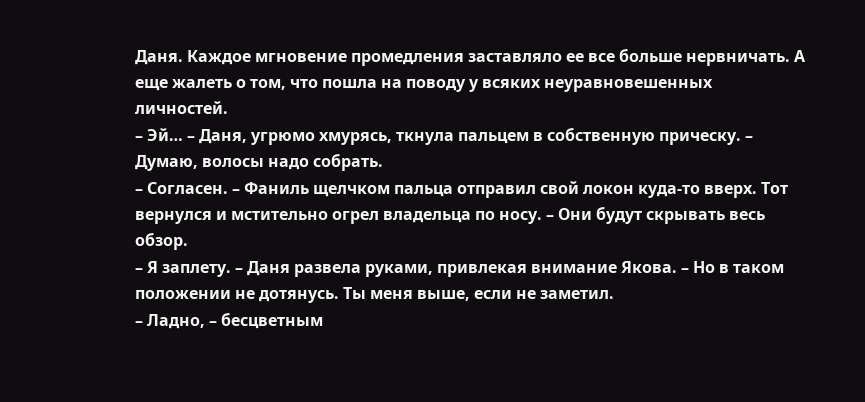Даня. Каждое мгновение промедления заставляло ее все больше нервничать. А еще жалеть о том, что пошла на поводу у всяких неуравновешенных личностей.
– Эй… – Даня, угрюмо хмурясь, ткнула пальцем в собственную прическу. – Думаю, волосы надо собрать.
– Согласен. – Фаниль щелчком пальца отправил свой локон куда-то вверх. Тот вернулся и мстительно огрел владельца по носу. – Они будут скрывать весь обзор.
– Я заплету. – Даня развела руками, привлекая внимание Якова. – Но в таком положении не дотянусь. Ты меня выше, если не заметил.
– Ладно, – бесцветным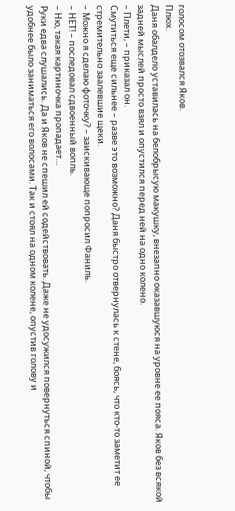голосом отозвался Яков.
Плюх.
Даня обалдело уставилась на белобрысую макушку, внезапно оказавшуюся на уровне ее пояса. Яков без всякой задней мыслей просто взял и опустился перед ней на одно колено.
– Плети, – приказал он.
Смутиться еще сильнее – разве это возможно? Даня быстро отвернулась к стене, боясь, что кто-то заметит ее стремительно заалевшие щеки.
– Можно я сделаю фоточку? – заискивающе попросил Фаниль.
– НЕТ! – последовал сдвоенный вопль.
– Ню, такая картиночка пропадает…
Руки едва слушались. Да и Яков не спешил ей содействовать. Даже не удосужился повернуться спиной, чтобы удобнее было заниматься его волосами. Так и стоял на одном колене, опустив голову и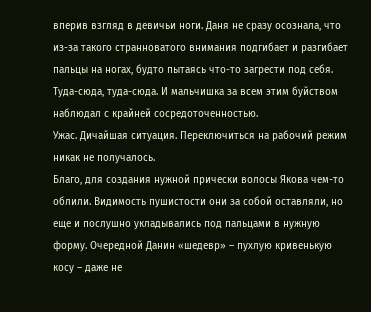вперив взгляд в девичьи ноги. Даня не сразу осознала, что из-за такого странноватого внимания подгибает и разгибает пальцы на ногах, будто пытаясь что-то загрести под себя. Туда-сюда, туда-сюда. И мальчишка за всем этим буйством наблюдал с крайней сосредоточенностью.
Ужас. Дичайшая ситуация. Переключиться на рабочий режим никак не получалось.
Благо, для создания нужной прически волосы Якова чем-то облили. Видимость пушистости они за собой оставляли, но еще и послушно укладывались под пальцами в нужную форму. Очередной Данин «шедевр» – пухлую кривенькую косу – даже не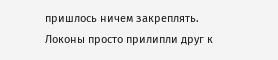пришлось ничем закреплять. Локоны просто прилипли друг к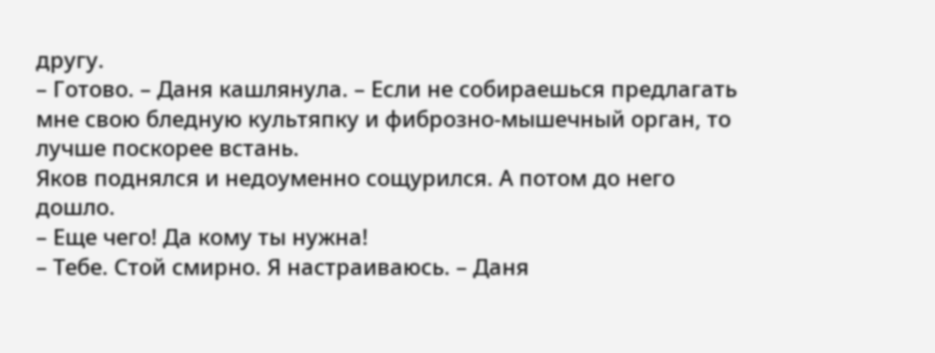другу.
– Готово. – Даня кашлянула. – Если не собираешься предлагать мне свою бледную культяпку и фиброзно-мышечный орган, то лучше поскорее встань.
Яков поднялся и недоуменно сощурился. А потом до него дошло.
– Еще чего! Да кому ты нужна!
– Тебе. Стой смирно. Я настраиваюсь. – Даня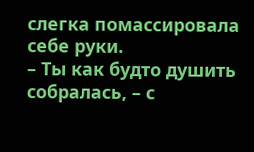слегка помассировала себе руки.
– Ты как будто душить собралась, – с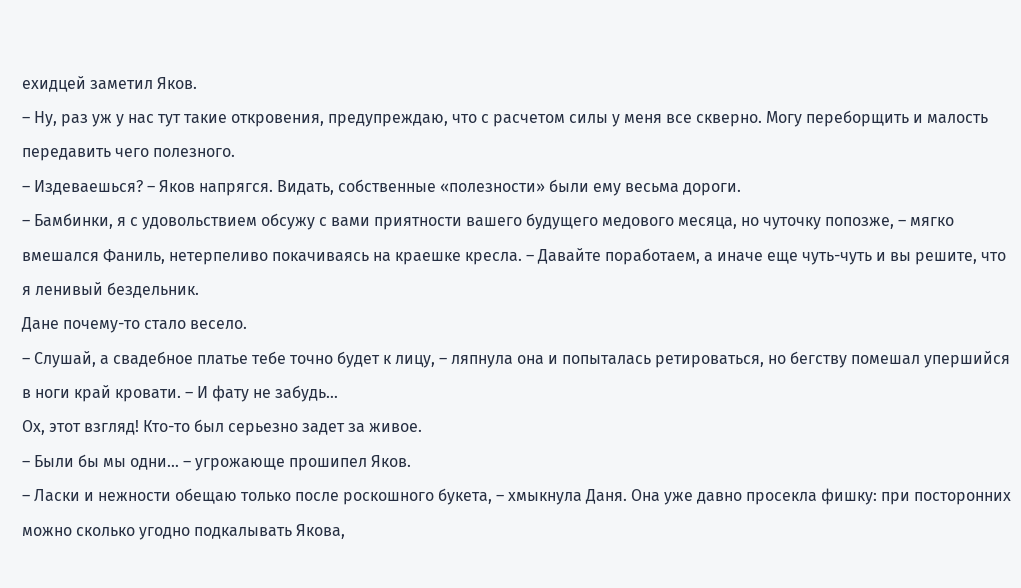ехидцей заметил Яков.
– Ну, раз уж у нас тут такие откровения, предупреждаю, что с расчетом силы у меня все скверно. Могу переборщить и малость передавить чего полезного.
– Издеваешься? – Яков напрягся. Видать, собственные «полезности» были ему весьма дороги.
– Бамбинки, я с удовольствием обсужу с вами приятности вашего будущего медового месяца, но чуточку попозже, – мягко вмешался Фаниль, нетерпеливо покачиваясь на краешке кресла. – Давайте поработаем, а иначе еще чуть-чуть и вы решите, что я ленивый бездельник.
Дане почему-то стало весело.
– Слушай, а свадебное платье тебе точно будет к лицу, – ляпнула она и попыталась ретироваться, но бегству помешал упершийся в ноги край кровати. – И фату не забудь…
Ох, этот взгляд! Кто-то был серьезно задет за живое.
– Были бы мы одни… – угрожающе прошипел Яков.
– Ласки и нежности обещаю только после роскошного букета, – хмыкнула Даня. Она уже давно просекла фишку: при посторонних можно сколько угодно подкалывать Якова,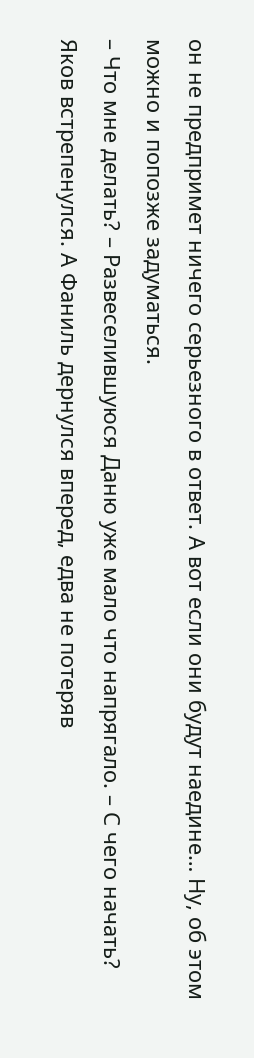он не предпримет ничего серьезного в ответ. А вот если они будут наедине… Ну, об этом можно и попозже задуматься.
– Что мне делать? – Развеселившуюся Даню уже мало что напрягало. – С чего начать?
Яков встрепенулся. А Фаниль дернулся вперед, едва не потеряв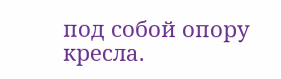под собой опору кресла.